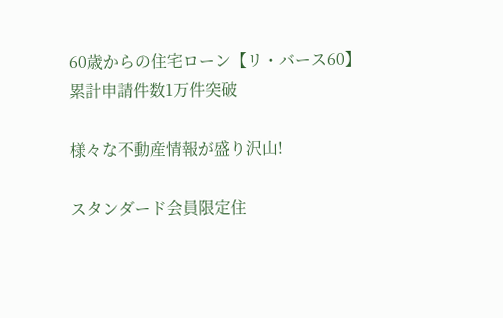60歳からの住宅ローン【リ・バース60】累計申請件数1万件突破

様々な不動産情報が盛り沢山!

スタンダード会員限定住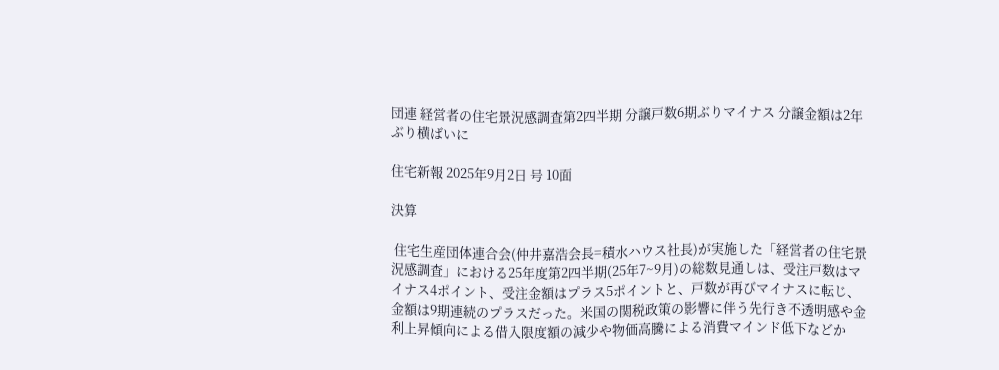団連 経営者の住宅景況感調査第2四半期 分譲戸数6期ぶりマイナス 分譲金額は2年ぶり横ばいに

住宅新報 2025年9月2日 号 10面

決算

 住宅生産団体連合会(仲井嘉浩会長=積水ハウス社長)が実施した「経営者の住宅景況感調査」における25年度第2四半期(25年7~9月)の総数見通しは、受注戸数はマイナス4ポイント、受注金額はプラス5ポイントと、戸数が再びマイナスに転じ、金額は9期連続のプラスだった。米国の関税政策の影響に伴う先行き不透明感や金利上昇傾向による借入限度額の減少や物価高騰による消費マインド低下などか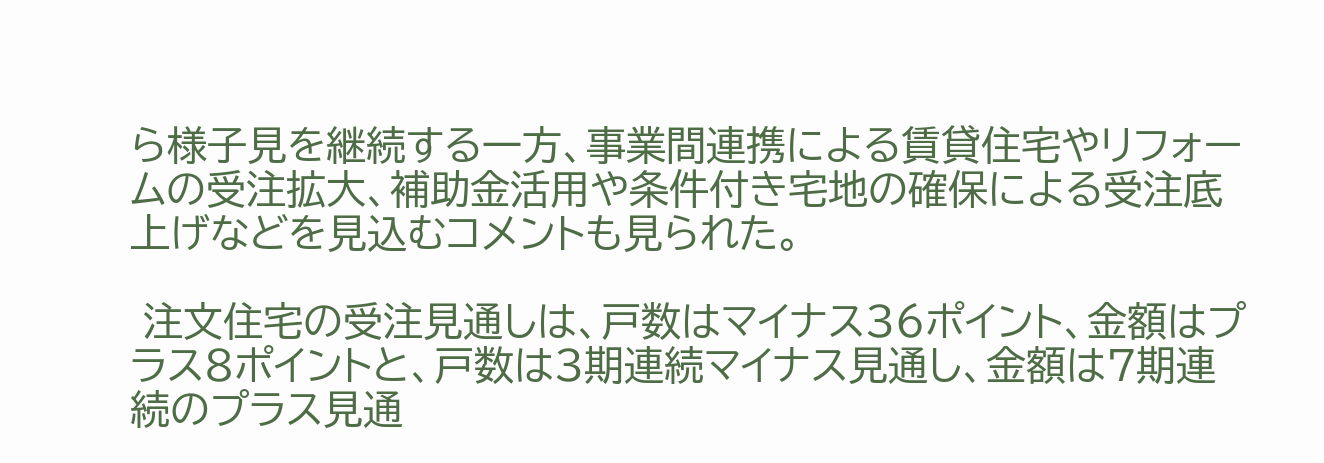ら様子見を継続する一方、事業間連携による賃貸住宅やリフォームの受注拡大、補助金活用や条件付き宅地の確保による受注底上げなどを見込むコメントも見られた。

 注文住宅の受注見通しは、戸数はマイナス36ポイント、金額はプラス8ポイントと、戸数は3期連続マイナス見通し、金額は7期連続のプラス見通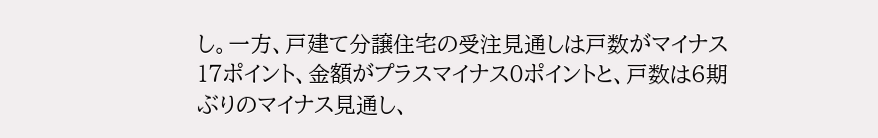し。一方、戸建て分譲住宅の受注見通しは戸数がマイナス17ポイント、金額がプラスマイナス0ポイントと、戸数は6期ぶりのマイナス見通し、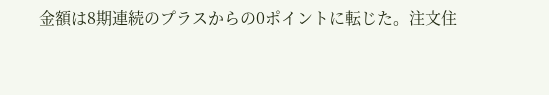金額は8期連続のプラスからの0ポイントに転じた。注文住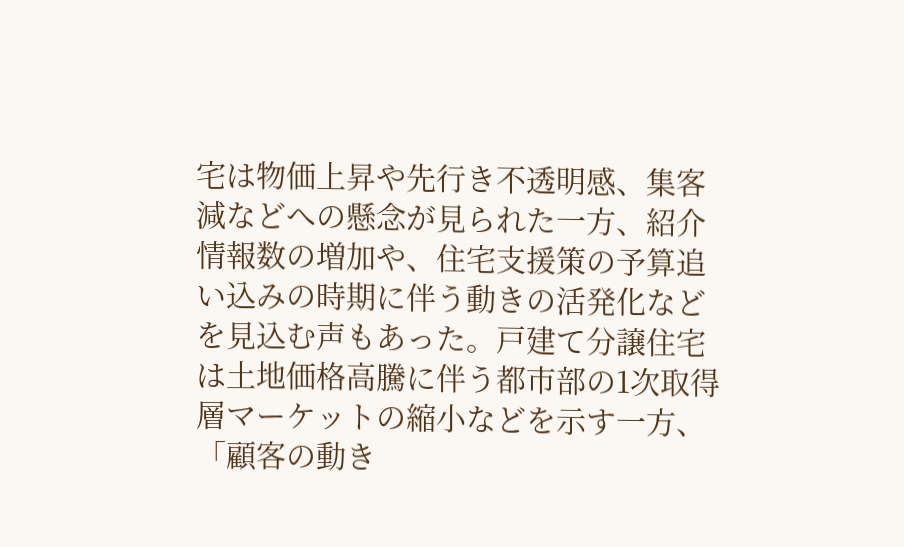宅は物価上昇や先行き不透明感、集客減などへの懸念が見られた一方、紹介情報数の増加や、住宅支援策の予算追い込みの時期に伴う動きの活発化などを見込む声もあった。戸建て分譲住宅は土地価格高騰に伴う都市部の1次取得層マーケットの縮小などを示す一方、「顧客の動き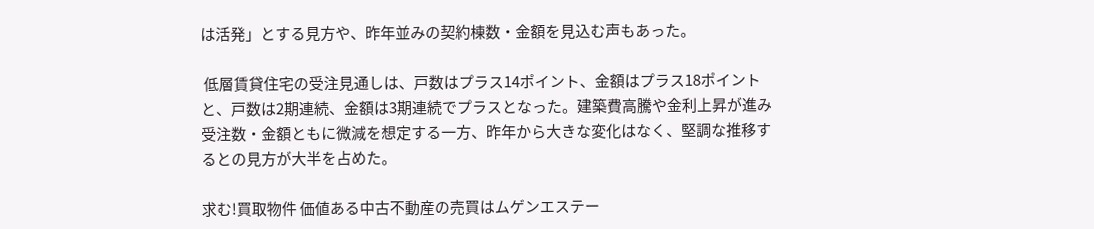は活発」とする見方や、昨年並みの契約棟数・金額を見込む声もあった。

 低層賃貸住宅の受注見通しは、戸数はプラス14ポイント、金額はプラス18ポイントと、戸数は2期連続、金額は3期連続でプラスとなった。建築費高騰や金利上昇が進み受注数・金額ともに微減を想定する一方、昨年から大きな変化はなく、堅調な推移するとの見方が大半を占めた。

求む!買取物件 価値ある中古不動産の売買はムゲンエステー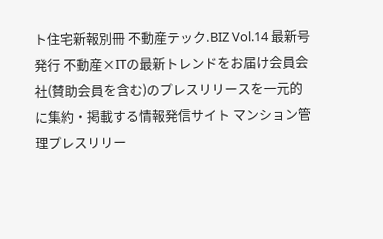ト住宅新報別冊 不動産テック.BIZ Vol.14 最新号発行 不動産×ITの最新トレンドをお届け会員会社(賛助会員を含む)のプレスリリースを一元的に集約・掲載する情報発信サイト マンション管理プレスリリー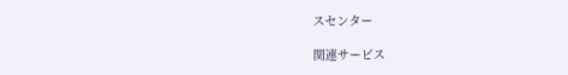スセンター

関連サービス